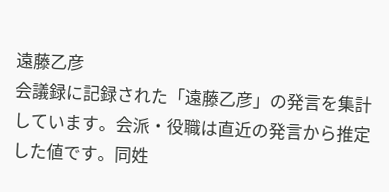遠藤乙彦
会議録に記録された「遠藤乙彦」の発言を集計しています。会派・役職は直近の発言から推定した値です。同姓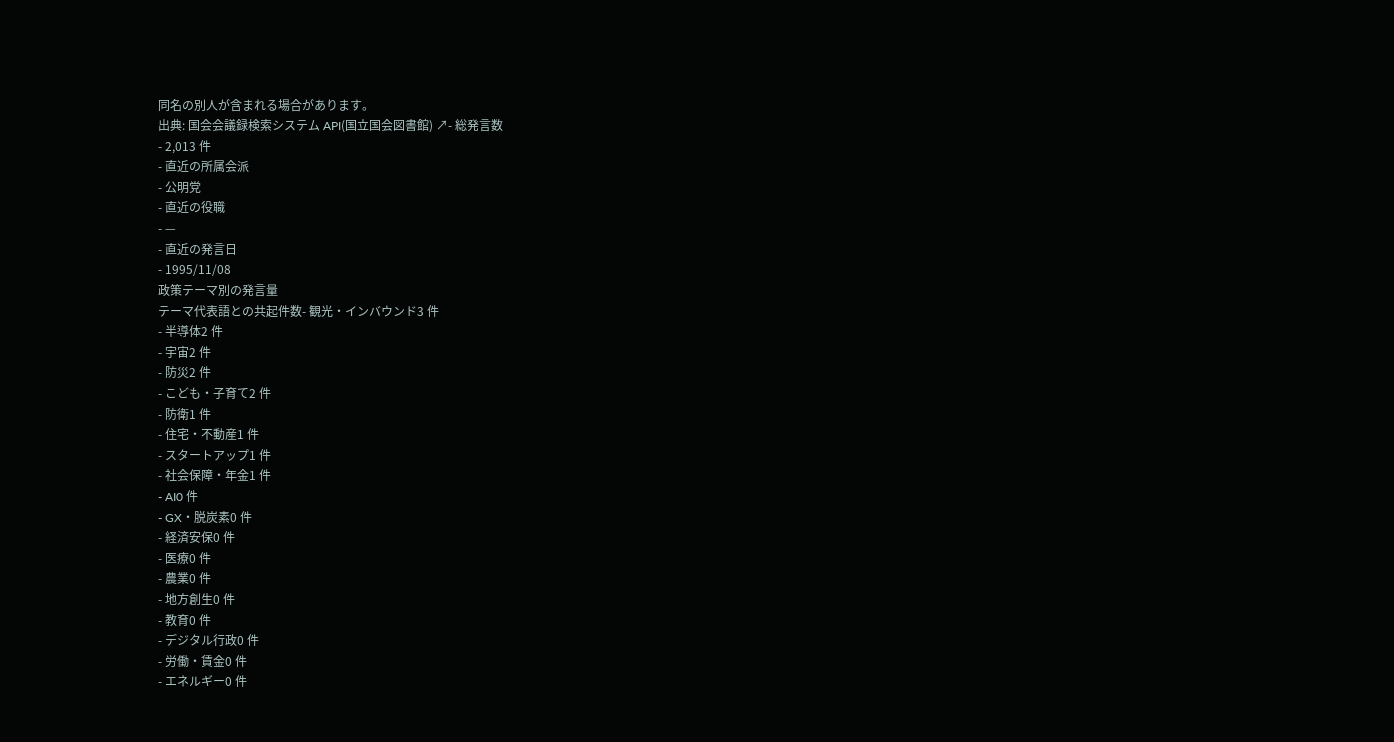同名の別人が含まれる場合があります。
出典: 国会会議録検索システム API(国立国会図書館) ↗- 総発言数
- 2,013 件
- 直近の所属会派
- 公明党
- 直近の役職
- —
- 直近の発言日
- 1995/11/08
政策テーマ別の発言量
テーマ代表語との共起件数- 観光・インバウンド3 件
- 半導体2 件
- 宇宙2 件
- 防災2 件
- こども・子育て2 件
- 防衛1 件
- 住宅・不動産1 件
- スタートアップ1 件
- 社会保障・年金1 件
- AI0 件
- GX・脱炭素0 件
- 経済安保0 件
- 医療0 件
- 農業0 件
- 地方創生0 件
- 教育0 件
- デジタル行政0 件
- 労働・賃金0 件
- エネルギー0 件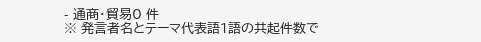- 通商・貿易0 件
※ 発言者名とテーマ代表語1語の共起件数で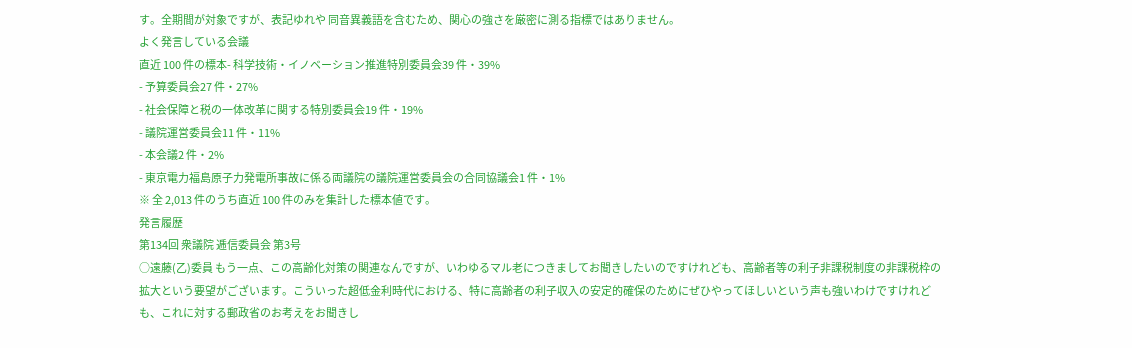す。全期間が対象ですが、表記ゆれや 同音異義語を含むため、関心の強さを厳密に測る指標ではありません。
よく発言している会議
直近 100 件の標本- 科学技術・イノベーション推進特別委員会39 件・39%
- 予算委員会27 件・27%
- 社会保障と税の一体改革に関する特別委員会19 件・19%
- 議院運営委員会11 件・11%
- 本会議2 件・2%
- 東京電力福島原子力発電所事故に係る両議院の議院運営委員会の合同協議会1 件・1%
※ 全 2,013 件のうち直近 100 件のみを集計した標本値です。
発言履歴
第134回 衆議院 逓信委員会 第3号
○遠藤(乙)委員 もう一点、この高齢化対策の関連なんですが、いわゆるマル老につきましてお聞きしたいのですけれども、高齢者等の利子非課税制度の非課税枠の拡大という要望がございます。こういった超低金利時代における、特に高齢者の利子収入の安定的確保のためにぜひやってほしいという声も強いわけですけれども、これに対する郵政省のお考えをお聞きし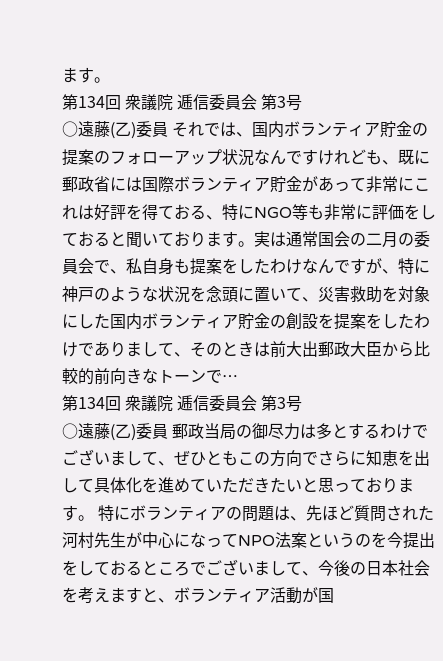ます。
第134回 衆議院 逓信委員会 第3号
○遠藤(乙)委員 それでは、国内ボランティア貯金の提案のフォローアップ状況なんですけれども、既に郵政省には国際ボランティア貯金があって非常にこれは好評を得ておる、特にNGO等も非常に評価をしておると聞いております。実は通常国会の二月の委員会で、私自身も提案をしたわけなんですが、特に神戸のような状況を念頭に置いて、災害救助を対象にした国内ボランティア貯金の創設を提案をしたわけでありまして、そのときは前大出郵政大臣から比較的前向きなトーンで…
第134回 衆議院 逓信委員会 第3号
○遠藤(乙)委員 郵政当局の御尽力は多とするわけでございまして、ぜひともこの方向でさらに知恵を出して具体化を進めていただきたいと思っております。 特にボランティアの問題は、先ほど質問された河村先生が中心になってNPO法案というのを今提出をしておるところでございまして、今後の日本社会を考えますと、ボランティア活動が国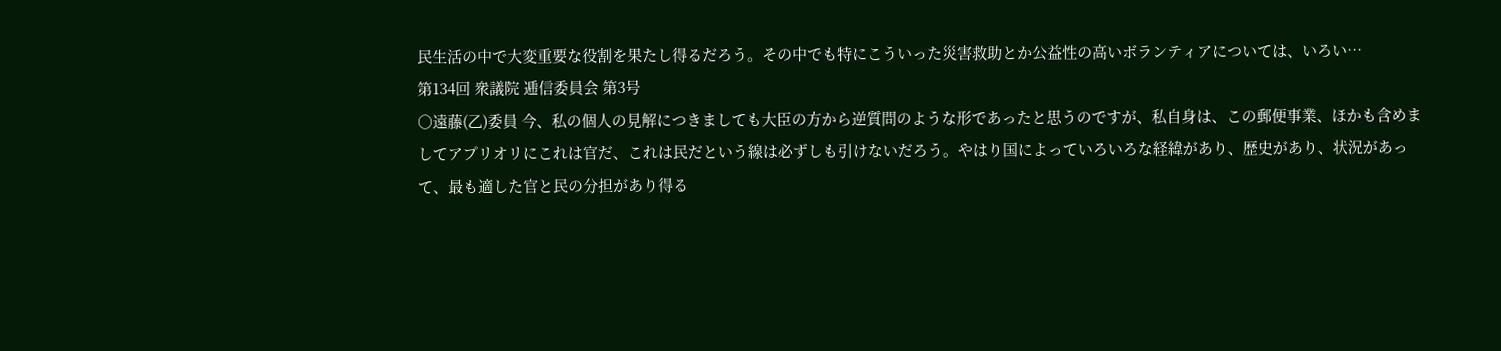民生活の中で大変重要な役割を果たし得るだろう。その中でも特にこういった災害救助とか公益性の高いボランティアについては、いろい…
第134回 衆議院 逓信委員会 第3号
○遠藤(乙)委員 今、私の個人の見解につきましても大臣の方から逆質問のような形であったと思うのですが、私自身は、この郵便事業、ほかも含めましてアプリオリにこれは官だ、これは民だという線は必ずしも引けないだろう。やはり国によっていろいろな経緯があり、歴史があり、状況があって、最も適した官と民の分担があり得る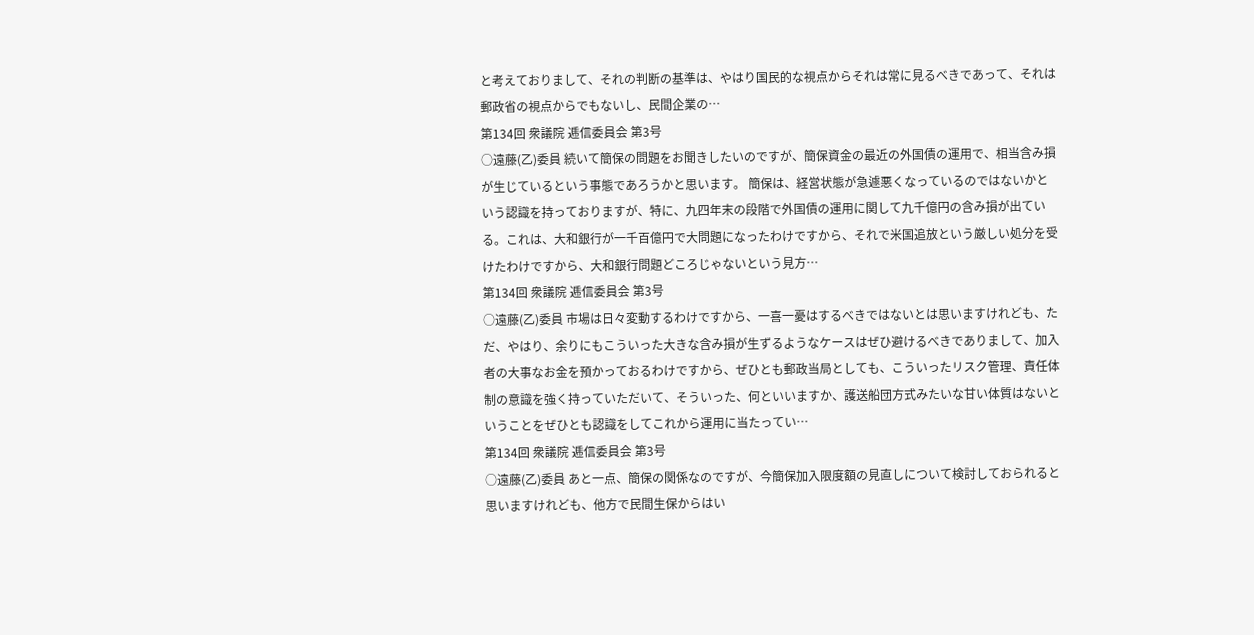と考えておりまして、それの判断の基準は、やはり国民的な視点からそれは常に見るべきであって、それは郵政省の視点からでもないし、民間企業の…
第134回 衆議院 逓信委員会 第3号
○遠藤(乙)委員 続いて簡保の問題をお聞きしたいのですが、簡保資金の最近の外国債の運用で、相当含み損が生じているという事態であろうかと思います。 簡保は、経営状態が急遽悪くなっているのではないかという認識を持っておりますが、特に、九四年末の段階で外国債の運用に関して九千億円の含み損が出ている。これは、大和銀行が一千百億円で大問題になったわけですから、それで米国追放という厳しい処分を受けたわけですから、大和銀行問題どころじゃないという見方…
第134回 衆議院 逓信委員会 第3号
○遠藤(乙)委員 市場は日々変動するわけですから、一喜一憂はするべきではないとは思いますけれども、ただ、やはり、余りにもこういった大きな含み損が生ずるようなケースはぜひ避けるべきでありまして、加入者の大事なお金を預かっておるわけですから、ぜひとも郵政当局としても、こういったリスク管理、責任体制の意識を強く持っていただいて、そういった、何といいますか、護送船団方式みたいな甘い体質はないということをぜひとも認識をしてこれから運用に当たってい…
第134回 衆議院 逓信委員会 第3号
○遠藤(乙)委員 あと一点、簡保の関係なのですが、今簡保加入限度額の見直しについて検討しておられると思いますけれども、他方で民間生保からはい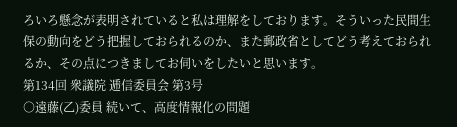ろいろ懸念が表明されていると私は理解をしております。そういった民間生保の動向をどう把握しておられるのか、また郵政省としてどう考えておられるか、その点につきましてお伺いをしたいと思います。
第134回 衆議院 逓信委員会 第3号
○遠藤(乙)委員 続いて、高度情報化の問題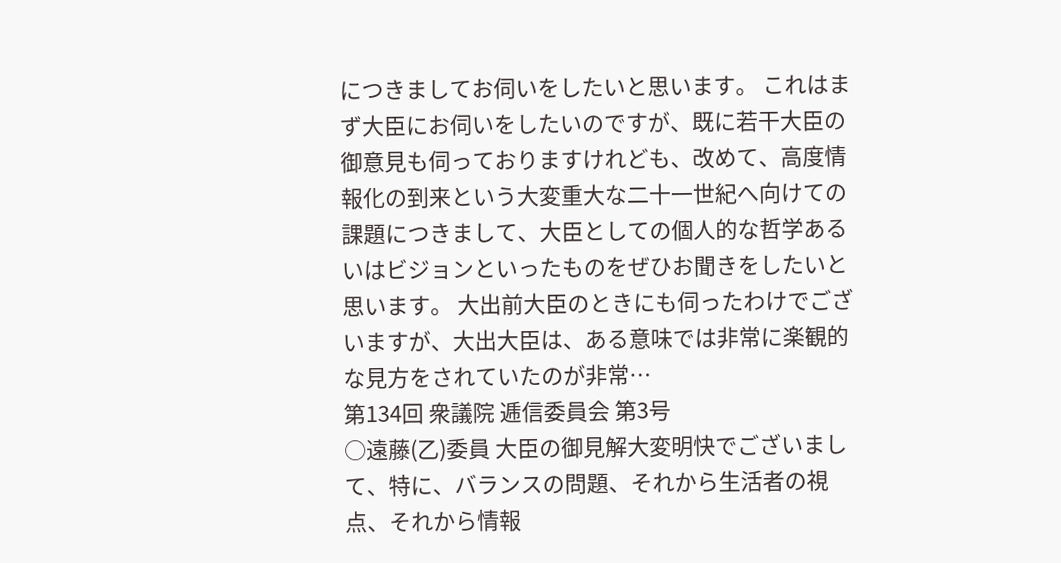につきましてお伺いをしたいと思います。 これはまず大臣にお伺いをしたいのですが、既に若干大臣の御意見も伺っておりますけれども、改めて、高度情報化の到来という大変重大な二十一世紀へ向けての課題につきまして、大臣としての個人的な哲学あるいはビジョンといったものをぜひお聞きをしたいと思います。 大出前大臣のときにも伺ったわけでございますが、大出大臣は、ある意味では非常に楽観的な見方をされていたのが非常…
第134回 衆議院 逓信委員会 第3号
○遠藤(乙)委員 大臣の御見解大変明快でございまして、特に、バランスの問題、それから生活者の視点、それから情報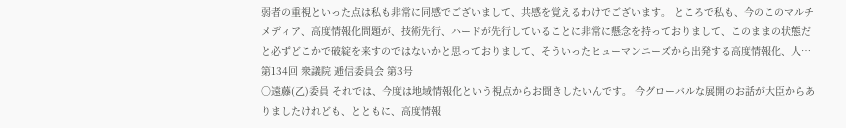弱者の重視といった点は私も非常に同感でございまして、共感を覚えるわけでございます。 ところで私も、今のこのマルチメディア、高度情報化問題が、技術先行、ハードが先行していることに非常に懸念を持っておりまして、このままの状態だと必ずどこかで破綻を来すのではないかと思っておりまして、そういったヒューマンニーズから出発する高度情報化、人…
第134回 衆議院 逓信委員会 第3号
○遠藤(乙)委員 それでは、今度は地域情報化という視点からお聞きしたいんです。 今グローバルな展開のお話が大臣からありましたけれども、とともに、高度情報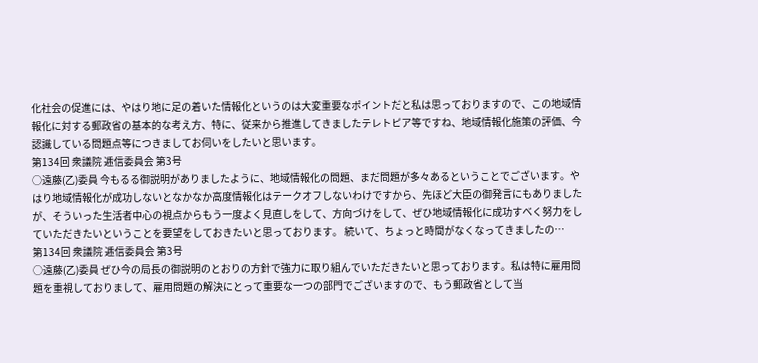化社会の促進には、やはり地に足の着いた情報化というのは大変重要なポイントだと私は思っておりますので、この地域情報化に対する郵政省の基本的な考え方、特に、従来から推進してきましたテレトピア等ですね、地域情報化施策の評価、今認識している問題点等につきましてお伺いをしたいと思います。
第134回 衆議院 逓信委員会 第3号
○遠藤(乙)委員 今もるる御説明がありましたように、地域情報化の問題、まだ問題が多々あるということでございます。やはり地域情報化が成功しないとなかなか高度情報化はテークオフしないわけですから、先ほど大臣の御発言にもありましたが、そういった生活者中心の視点からもう一度よく見直しをして、方向づけをして、ぜひ地域情報化に成功すべく努力をしていただきたいということを要望をしておきたいと思っております。 続いて、ちょっと時間がなくなってきましたの…
第134回 衆議院 逓信委員会 第3号
○遠藤(乙)委員 ぜひ今の局長の御説明のとおりの方針で強力に取り組んでいただきたいと思っております。私は特に雇用問題を重視しておりまして、雇用問題の解決にとって重要な一つの部門でございますので、もう郵政省として当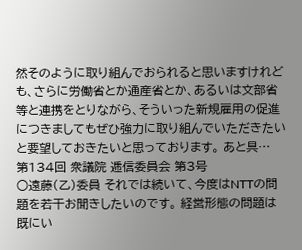然そのように取り組んでおられると思いますけれども、さらに労働省とか通産省とか、あるいは文部省等と連携をとりながら、そういった新規雇用の促進につきましてもぜひ強力に取り組んでいただきたいと要望しておきたいと思っております。 あと具…
第134回 衆議院 逓信委員会 第3号
○遠藤(乙)委員 それでは続いて、今度はNTTの問題を若干お聞きしたいのです。 経営形態の問題は既にい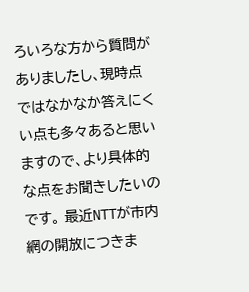ろいろな方から質問がありましたし、現時点ではなかなか答えにくい点も多々あると思いますので、より具体的な点をお聞きしたいのです。 最近NTTが市内網の開放につきま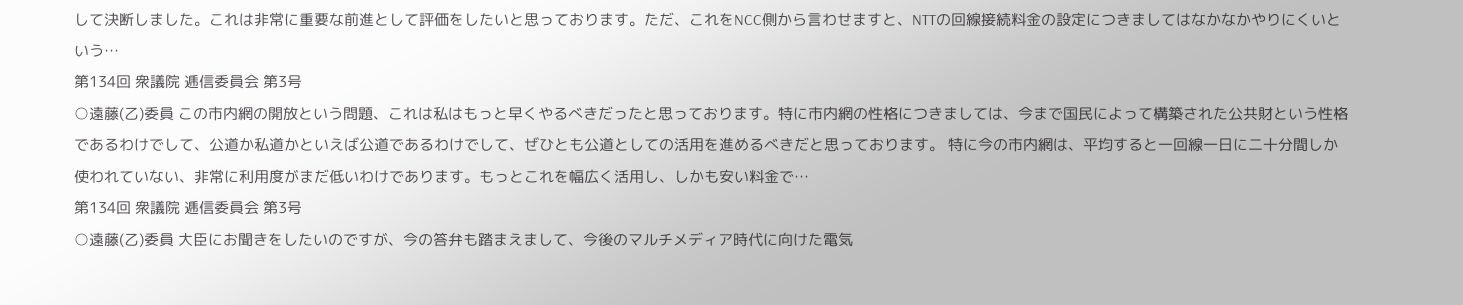して決断しました。これは非常に重要な前進として評価をしたいと思っております。ただ、これをNCC側から言わせますと、NTTの回線接続料金の設定につきましてはなかなかやりにくいという…
第134回 衆議院 逓信委員会 第3号
○遠藤(乙)委員 この市内網の開放という問題、これは私はもっと早くやるべきだったと思っております。特に市内網の性格につきましては、今まで国民によって構築された公共財という性格であるわけでして、公道か私道かといえば公道であるわけでして、ぜひとも公道としての活用を進めるべきだと思っております。 特に今の市内網は、平均すると一回線一日に二十分間しか使われていない、非常に利用度がまだ低いわけであります。もっとこれを幅広く活用し、しかも安い料金で…
第134回 衆議院 逓信委員会 第3号
○遠藤(乙)委員 大臣にお聞きをしたいのですが、今の答弁も踏まえまして、今後のマルチメディア時代に向けた電気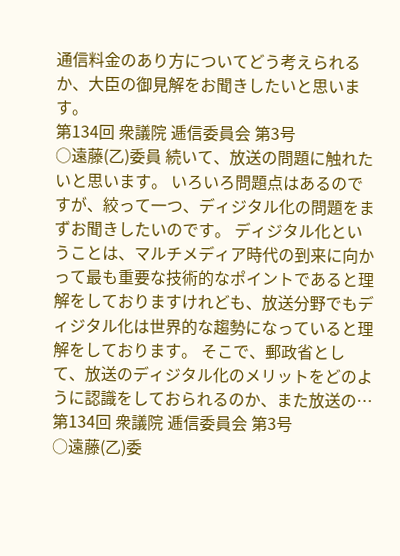通信料金のあり方についてどう考えられるか、大臣の御見解をお聞きしたいと思います。
第134回 衆議院 逓信委員会 第3号
○遠藤(乙)委員 続いて、放送の問題に触れたいと思います。 いろいろ問題点はあるのですが、絞って一つ、ディジタル化の問題をまずお聞きしたいのです。 ディジタル化ということは、マルチメディア時代の到来に向かって最も重要な技術的なポイントであると理解をしておりますけれども、放送分野でもディジタル化は世界的な趨勢になっていると理解をしております。 そこで、郵政省として、放送のディジタル化のメリットをどのように認識をしておられるのか、また放送の…
第134回 衆議院 逓信委員会 第3号
○遠藤(乙)委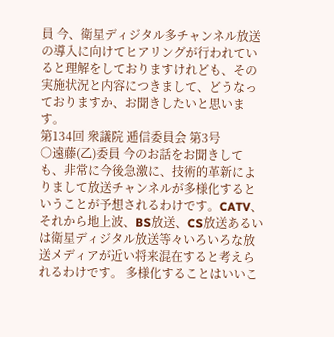員 今、衛星ディジタル多チャンネル放送の導入に向けてヒアリングが行われていると理解をしておりますけれども、その実施状況と内容につきまして、どうなっておりますか、お聞きしたいと思います。
第134回 衆議院 逓信委員会 第3号
○遠藤(乙)委員 今のお話をお聞きしても、非常に今後急激に、技術的革新によりまして放送チャンネルが多様化するということが予想されるわけです。CATV、それから地上波、BS放送、CS放送あるいは衛星ディジタル放送等々いろいろな放送メディアが近い将来混在すると考えられるわけです。 多様化することはいいこ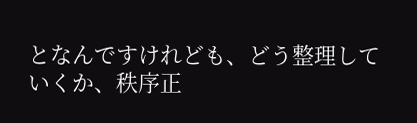となんですけれども、どう整理していくか、秩序正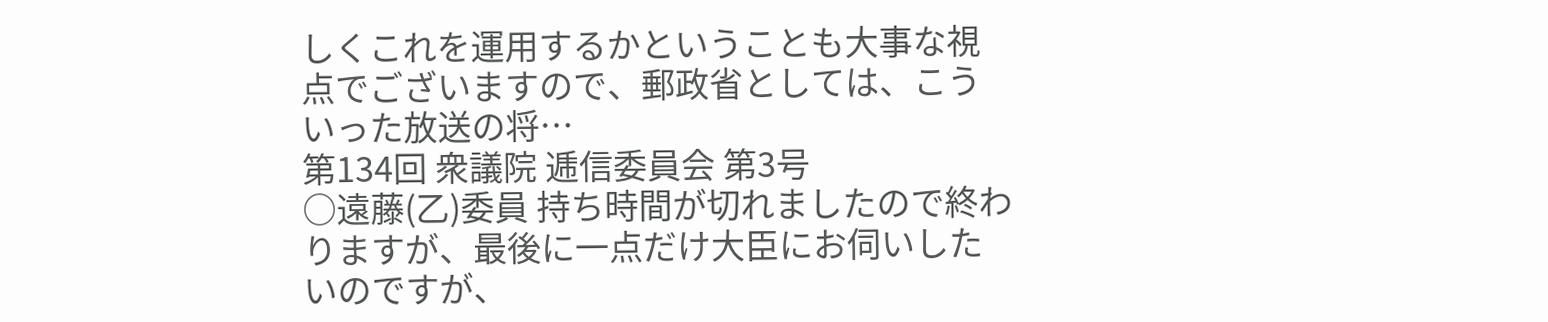しくこれを運用するかということも大事な視点でございますので、郵政省としては、こういった放送の将…
第134回 衆議院 逓信委員会 第3号
○遠藤(乙)委員 持ち時間が切れましたので終わりますが、最後に一点だけ大臣にお伺いしたいのですが、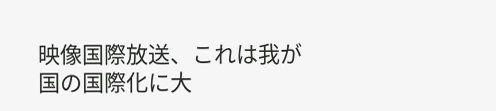映像国際放送、これは我が国の国際化に大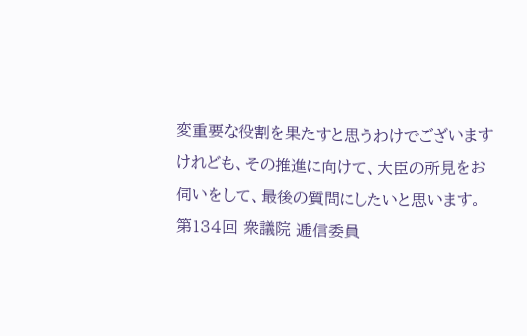変重要な役割を果たすと思うわけでございますけれども、その推進に向けて、大臣の所見をお伺いをして、最後の質問にしたいと思います。
第134回 衆議院 逓信委員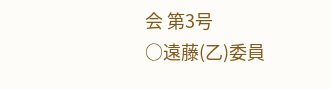会 第3号
○遠藤(乙)委員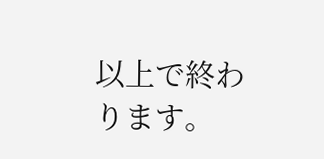以上で終わります。